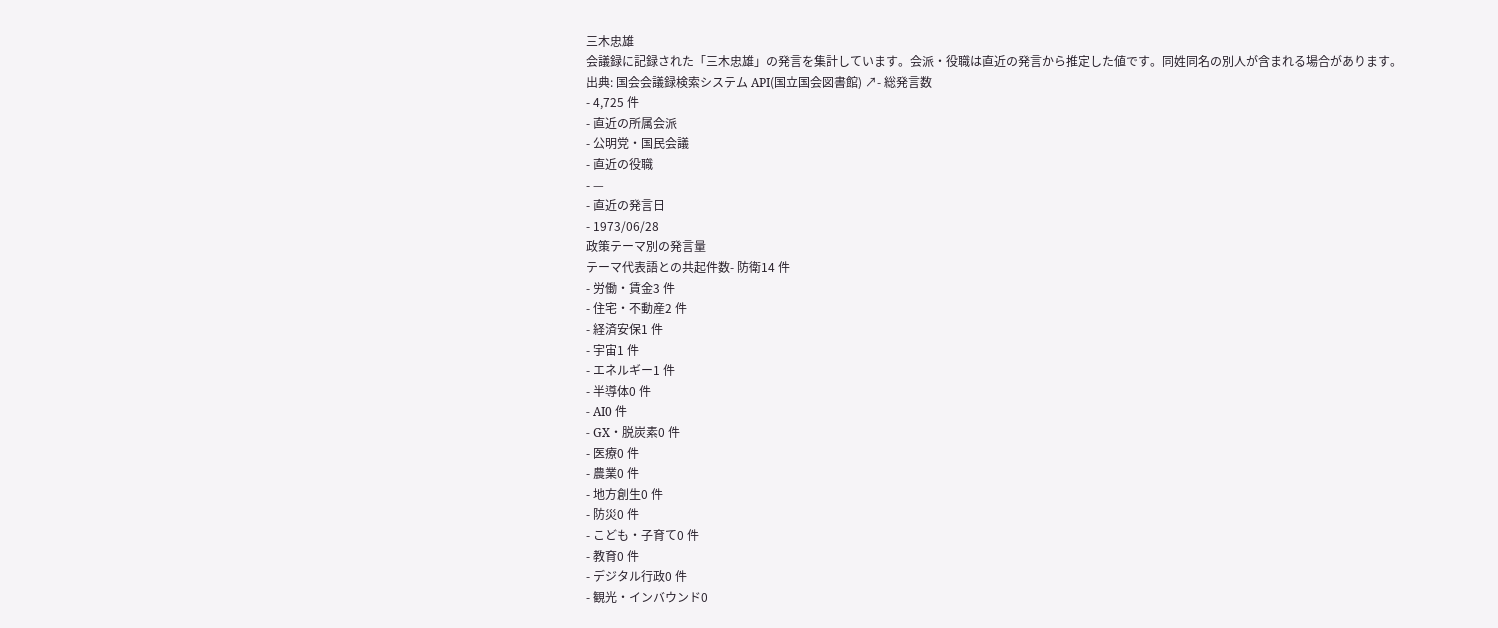三木忠雄
会議録に記録された「三木忠雄」の発言を集計しています。会派・役職は直近の発言から推定した値です。同姓同名の別人が含まれる場合があります。
出典: 国会会議録検索システム API(国立国会図書館) ↗- 総発言数
- 4,725 件
- 直近の所属会派
- 公明党・国民会議
- 直近の役職
- —
- 直近の発言日
- 1973/06/28
政策テーマ別の発言量
テーマ代表語との共起件数- 防衛14 件
- 労働・賃金3 件
- 住宅・不動産2 件
- 経済安保1 件
- 宇宙1 件
- エネルギー1 件
- 半導体0 件
- AI0 件
- GX・脱炭素0 件
- 医療0 件
- 農業0 件
- 地方創生0 件
- 防災0 件
- こども・子育て0 件
- 教育0 件
- デジタル行政0 件
- 観光・インバウンド0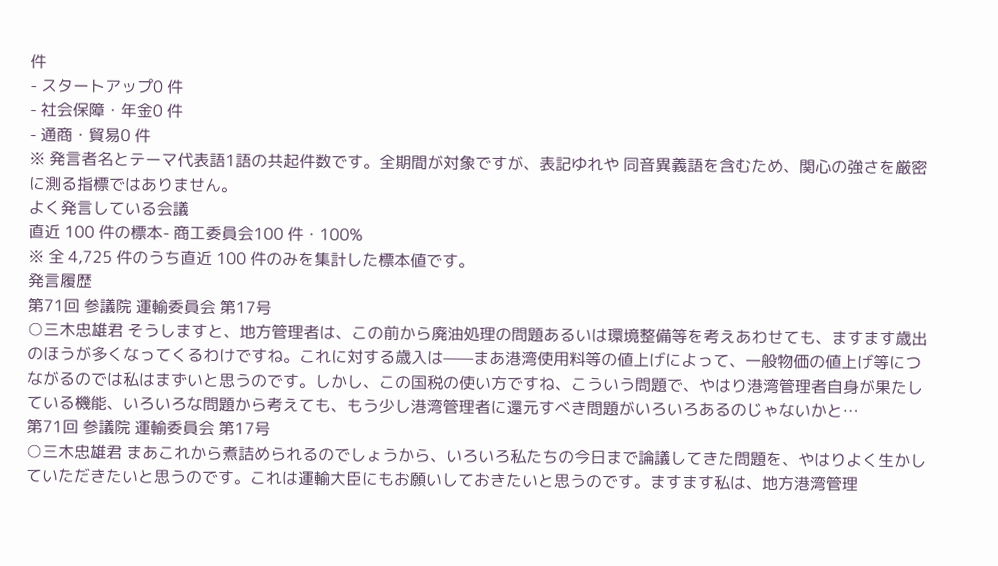件
- スタートアップ0 件
- 社会保障・年金0 件
- 通商・貿易0 件
※ 発言者名とテーマ代表語1語の共起件数です。全期間が対象ですが、表記ゆれや 同音異義語を含むため、関心の強さを厳密に測る指標ではありません。
よく発言している会議
直近 100 件の標本- 商工委員会100 件・100%
※ 全 4,725 件のうち直近 100 件のみを集計した標本値です。
発言履歴
第71回 参議院 運輸委員会 第17号
○三木忠雄君 そうしますと、地方管理者は、この前から廃油処理の問題あるいは環境整備等を考えあわせても、ますます歳出のほうが多くなってくるわけですね。これに対する歳入は——まあ港湾使用料等の値上げによって、一般物価の値上げ等につながるのでは私はまずいと思うのです。しかし、この国税の使い方ですね、こういう問題で、やはり港湾管理者自身が果たしている機能、いろいろな問題から考えても、もう少し港湾管理者に還元すべき問題がいろいろあるのじゃないかと…
第71回 参議院 運輸委員会 第17号
○三木忠雄君 まあこれから煮詰められるのでしょうから、いろいろ私たちの今日まで論議してきた問題を、やはりよく生かしていただきたいと思うのです。これは運輸大臣にもお願いしておきたいと思うのです。ますます私は、地方港湾管理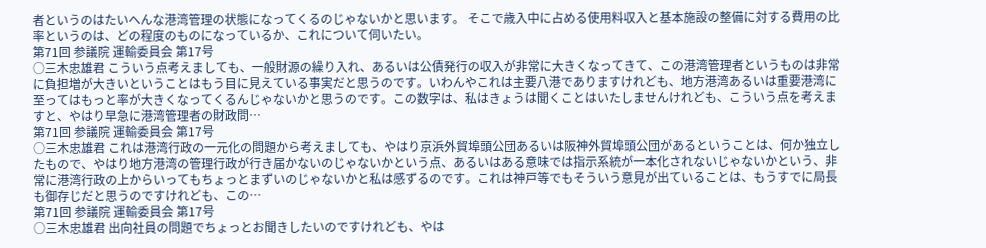者というのはたいへんな港湾管理の状態になってくるのじゃないかと思います。 そこで歳入中に占める使用料収入と基本施設の整備に対する費用の比率というのは、どの程度のものになっているか、これについて伺いたい。
第71回 参議院 運輸委員会 第17号
○三木忠雄君 こういう点考えましても、一般財源の繰り入れ、あるいは公債発行の収入が非常に大きくなってきて、この港湾管理者というものは非常に負担増が大きいということはもう目に見えている事実だと思うのです。いわんやこれは主要八港でありますけれども、地方港湾あるいは重要港湾に至ってはもっと率が大きくなってくるんじゃないかと思うのです。この数字は、私はきょうは聞くことはいたしませんけれども、こういう点を考えますと、やはり早急に港湾管理者の財政問…
第71回 参議院 運輸委員会 第17号
○三木忠雄君 これは港湾行政の一元化の問題から考えましても、やはり京浜外貿埠頭公団あるいは阪神外貿埠頭公団があるということは、何か独立したもので、やはり地方港湾の管理行政が行き届かないのじゃないかという点、あるいはある意味では指示系統が一本化されないじゃないかという、非常に港湾行政の上からいってもちょっとまずいのじゃないかと私は感ずるのです。これは神戸等でもそういう意見が出ていることは、もうすでに局長も御存じだと思うのですけれども、この…
第71回 参議院 運輸委員会 第17号
○三木忠雄君 出向社員の問題でちょっとお聞きしたいのですけれども、やは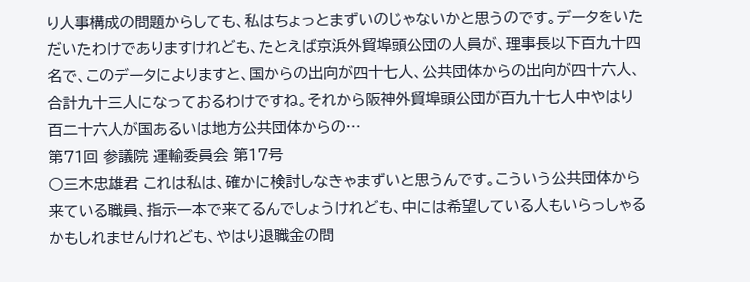り人事構成の問題からしても、私はちょっとまずいのじゃないかと思うのです。データをいただいたわけでありますけれども、たとえば京浜外貿埠頭公団の人員が、理事長以下百九十四名で、このデータによりますと、国からの出向が四十七人、公共団体からの出向が四十六人、合計九十三人になっておるわけですね。それから阪神外貿埠頭公団が百九十七人中やはり百二十六人が国あるいは地方公共団体からの…
第71回 参議院 運輸委員会 第17号
○三木忠雄君 これは私は、確かに検討しなきゃまずいと思うんです。こういう公共団体から来ている職員、指示一本で来てるんでしょうけれども、中には希望している人もいらっしゃるかもしれませんけれども、やはり退職金の問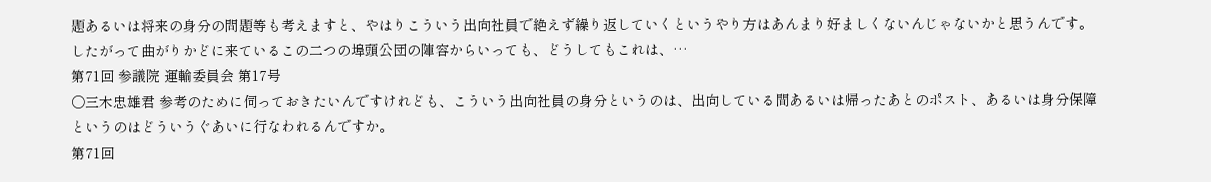題あるいは将来の身分の問題等も考えますと、やはりこういう出向社員で絶えず繰り返していくというやり方はあんまり好ましくないんじゃないかと思うんです。したがって曲がりかどに来ているこの二つの埠頭公団の陣容からいっても、どうしてもこれは、…
第71回 参議院 運輸委員会 第17号
○三木忠雄君 参考のために伺っておきたいんですけれども、こういう出向社員の身分というのは、出向している間あるいは帰ったあとのポスト、あるいは身分保障というのはどういうぐあいに行なわれるんですか。
第71回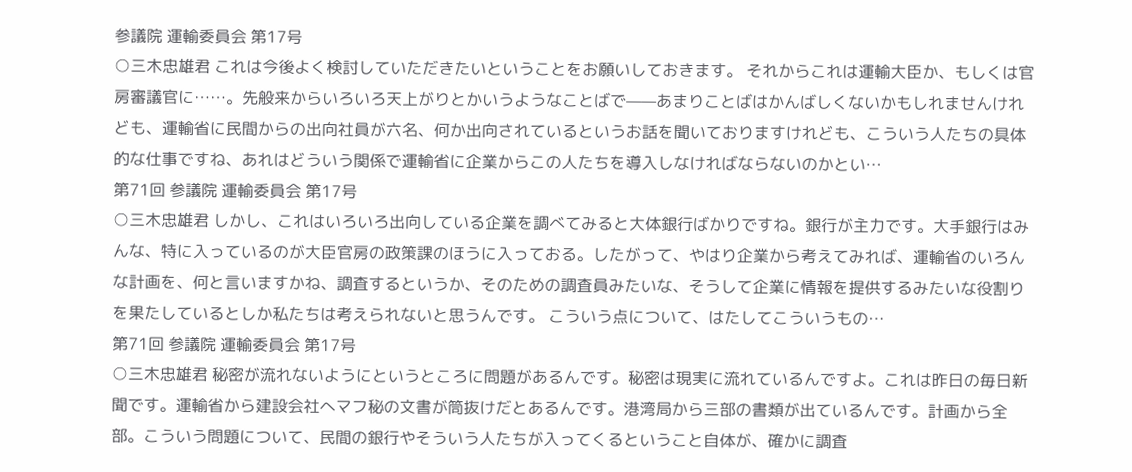参議院 運輸委員会 第17号
○三木忠雄君 これは今後よく検討していただきたいということをお願いしておきます。 それからこれは運輸大臣か、もしくは官房審議官に……。先般来からいろいろ天上がりとかいうようなことばで——あまりことばはかんばしくないかもしれませんけれども、運輸省に民間からの出向社員が六名、何か出向されているというお話を聞いておりますけれども、こういう人たちの具体的な仕事ですね、あれはどういう関係で運輸省に企業からこの人たちを導入しなければならないのかとい…
第71回 参議院 運輸委員会 第17号
○三木忠雄君 しかし、これはいろいろ出向している企業を調べてみると大体銀行ばかりですね。銀行が主力です。大手銀行はみんな、特に入っているのが大臣官房の政策課のほうに入っておる。したがって、やはり企業から考えてみれば、運輸省のいろんな計画を、何と言いますかね、調査するというか、そのための調査員みたいな、そうして企業に情報を提供するみたいな役割りを果たしているとしか私たちは考えられないと思うんです。 こういう点について、はたしてこういうもの…
第71回 参議院 運輸委員会 第17号
○三木忠雄君 秘密が流れないようにというところに問題があるんです。秘密は現実に流れているんですよ。これは昨日の毎日新聞です。運輸省から建設会社へマフ秘の文書が筒抜けだとあるんです。港湾局から三部の書類が出ているんです。計画から全部。こういう問題について、民間の銀行やそういう人たちが入ってくるということ自体が、確かに調査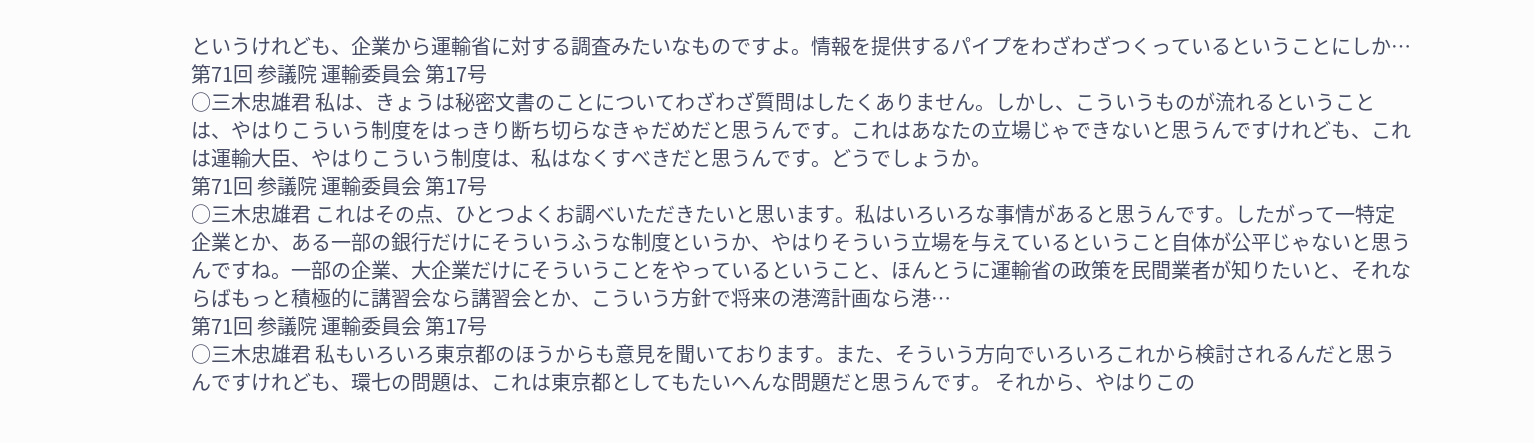というけれども、企業から運輸省に対する調査みたいなものですよ。情報を提供するパイプをわざわざつくっているということにしか…
第71回 参議院 運輸委員会 第17号
○三木忠雄君 私は、きょうは秘密文書のことについてわざわざ質問はしたくありません。しかし、こういうものが流れるということは、やはりこういう制度をはっきり断ち切らなきゃだめだと思うんです。これはあなたの立場じゃできないと思うんですけれども、これは運輸大臣、やはりこういう制度は、私はなくすべきだと思うんです。どうでしょうか。
第71回 参議院 運輸委員会 第17号
○三木忠雄君 これはその点、ひとつよくお調べいただきたいと思います。私はいろいろな事情があると思うんです。したがって一特定企業とか、ある一部の銀行だけにそういうふうな制度というか、やはりそういう立場を与えているということ自体が公平じゃないと思うんですね。一部の企業、大企業だけにそういうことをやっているということ、ほんとうに運輸省の政策を民間業者が知りたいと、それならばもっと積極的に講習会なら講習会とか、こういう方針で将来の港湾計画なら港…
第71回 参議院 運輸委員会 第17号
○三木忠雄君 私もいろいろ東京都のほうからも意見を聞いております。また、そういう方向でいろいろこれから検討されるんだと思うんですけれども、環七の問題は、これは東京都としてもたいへんな問題だと思うんです。 それから、やはりこの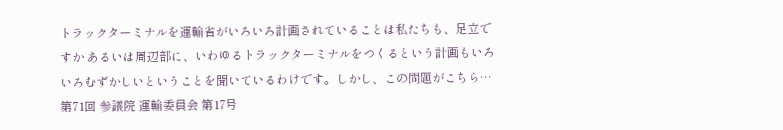トラックターミナルを運輸省がいろいろ計画されていることは私たちも、足立ですか あるいは周辺部に、いわゆるトラックターミナルをつくるという計画もいろいろむずかしいということを聞いているわけです。しかし、この問題がこちら…
第71回 参議院 運輸委員会 第17号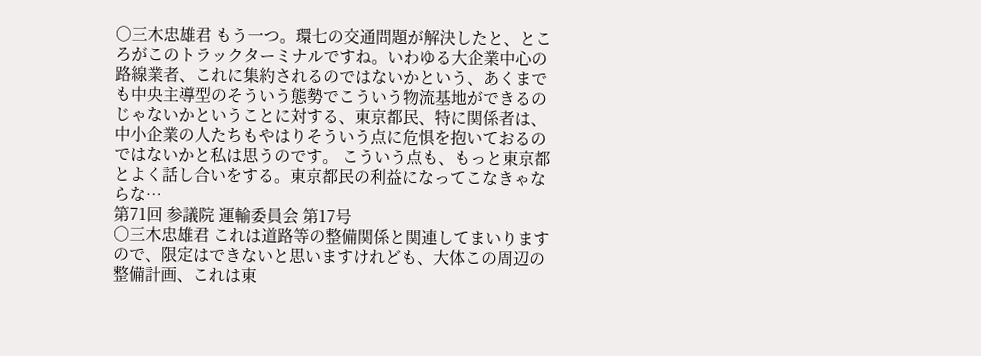○三木忠雄君 もう一つ。環七の交通問題が解決したと、ところがこのトラックターミナルですね。いわゆる大企業中心の路線業者、これに集約されるのではないかという、あくまでも中央主導型のそういう態勢でこういう物流基地ができるのじゃないかということに対する、東京都民、特に関係者は、中小企業の人たちもやはりそういう点に危惧を抱いておるのではないかと私は思うのです。 こういう点も、もっと東京都とよく話し合いをする。東京都民の利益になってこなきゃならな…
第71回 参議院 運輸委員会 第17号
○三木忠雄君 これは道路等の整備関係と関連してまいりますので、限定はできないと思いますけれども、大体この周辺の整備計画、これは東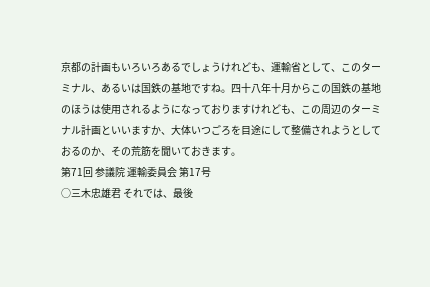京都の計画もいろいろあるでしょうけれども、運輸省として、このターミナル、あるいは国鉄の基地ですね。四十八年十月からこの国鉄の基地のほうは使用されるようになっておりますけれども、この周辺のターミナル計画といいますか、大体いつごろを目途にして整備されようとしておるのか、その荒筋を聞いておきます。
第71回 参議院 運輸委員会 第17号
○三木忠雄君 それでは、最後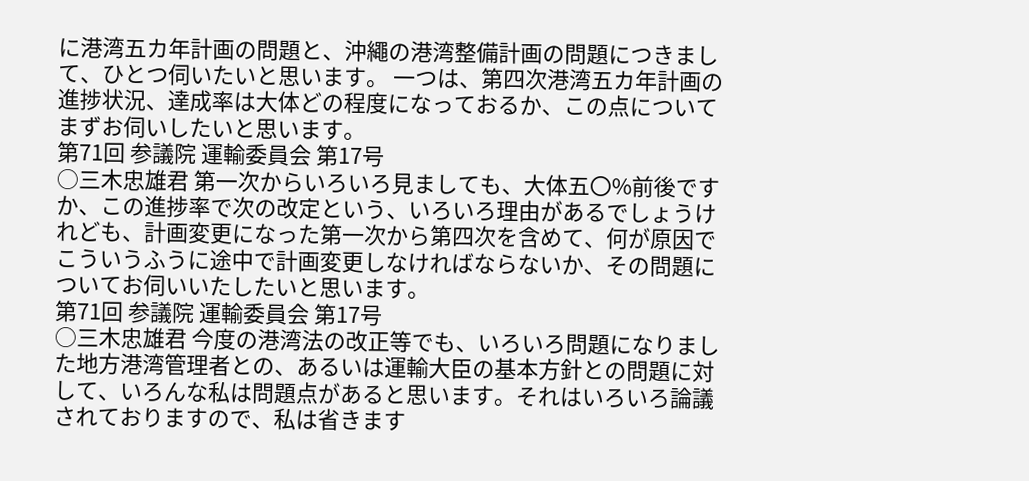に港湾五カ年計画の問題と、沖繩の港湾整備計画の問題につきまして、ひとつ伺いたいと思います。 一つは、第四次港湾五カ年計画の進捗状況、達成率は大体どの程度になっておるか、この点についてまずお伺いしたいと思います。
第71回 参議院 運輸委員会 第17号
○三木忠雄君 第一次からいろいろ見ましても、大体五〇%前後ですか、この進捗率で次の改定という、いろいろ理由があるでしょうけれども、計画変更になった第一次から第四次を含めて、何が原因でこういうふうに途中で計画変更しなければならないか、その問題についてお伺いいたしたいと思います。
第71回 参議院 運輸委員会 第17号
○三木忠雄君 今度の港湾法の改正等でも、いろいろ問題になりました地方港湾管理者との、あるいは運輸大臣の基本方針との問題に対して、いろんな私は問題点があると思います。それはいろいろ論議されておりますので、私は省きます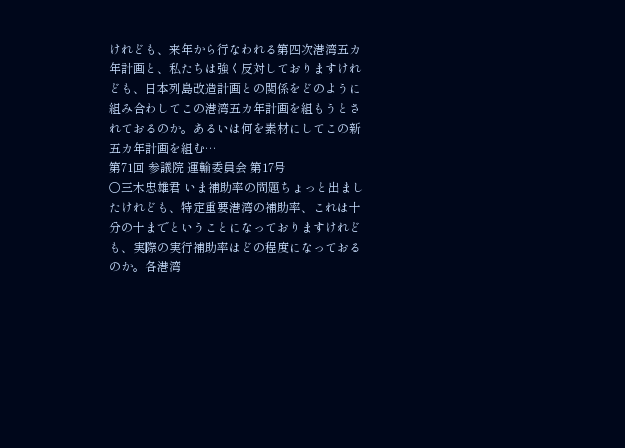けれども、来年から行なわれる第四次港湾五カ年計画と、私たちは強く反対しておりますけれども、日本列島改造計画との関係をどのように組み合わしてこの港湾五カ年計画を組もうとされておるのか。あるいは何を素材にしてこの新五カ年計画を組む…
第71回 参議院 運輸委員会 第17号
○三木忠雄君 いま補助率の問題ちょっと出ましたけれども、特定重要港湾の補助率、これは十分の十までということになっておりますけれども、実際の実行補助率はどの程度になっておるのか。各港湾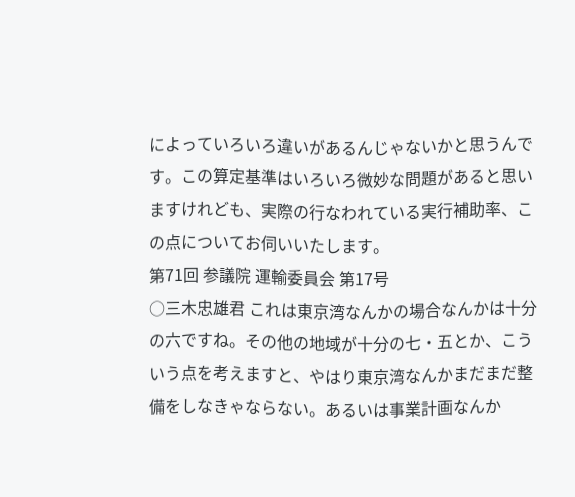によっていろいろ違いがあるんじゃないかと思うんです。この算定基準はいろいろ微妙な問題があると思いますけれども、実際の行なわれている実行補助率、この点についてお伺いいたします。
第71回 参議院 運輸委員会 第17号
○三木忠雄君 これは東京湾なんかの場合なんかは十分の六ですね。その他の地域が十分の七・五とか、こういう点を考えますと、やはり東京湾なんかまだまだ整備をしなきゃならない。あるいは事業計画なんか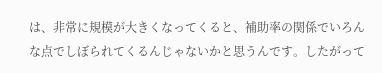は、非常に規模が大きくなってくると、補助率の関係でいろんな点でしぼられてくるんじゃないかと思うんです。したがって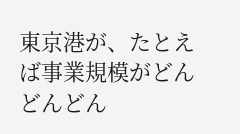東京港が、たとえば事業規模がどんどんどん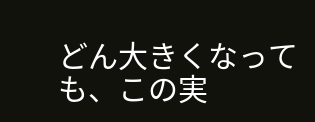どん大きくなっても、この実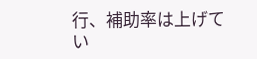行、補助率は上げてい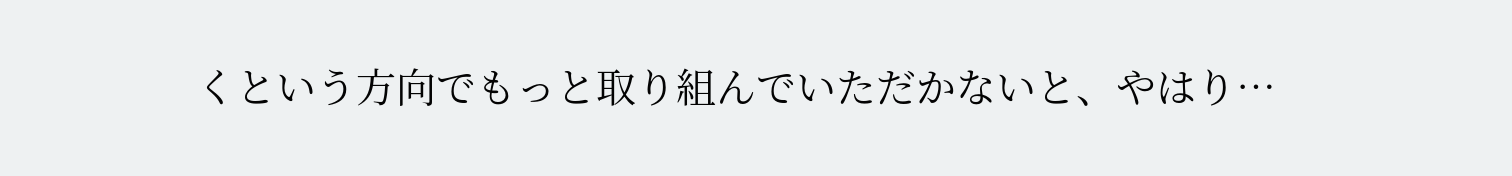くという方向でもっと取り組んでいただかないと、やはり…